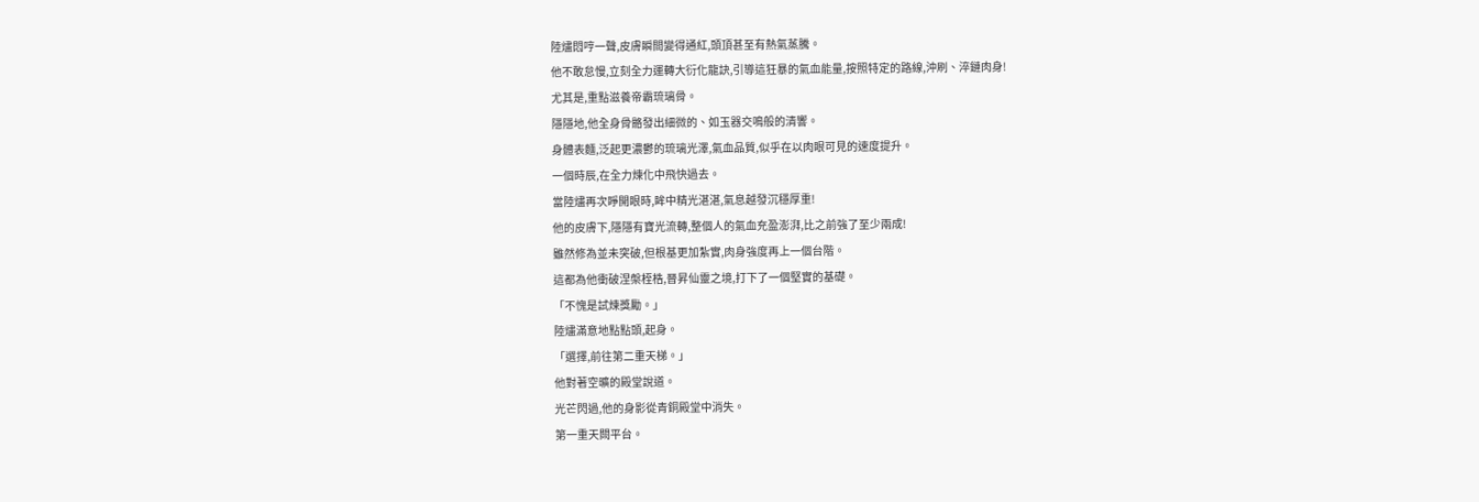陸燼悶哼一聲,皮膚瞬間變得通紅,頭頂甚至有熱氣蒸騰。
他不敢怠慢,立刻全力運轉大衍化龍訣,引導這狂暴的氣血能量,按照特定的路線,沖刷、淬鏈肉身!
尤其是,重點滋養帝霸琉璃骨。
隱隱地,他全身骨骼發出細微的、如玉器交鳴般的清響。
身體表麵,泛起更濃鬱的琉璃光澤,氣血品質,似乎在以肉眼可見的速度提升。
一個時辰,在全力煉化中飛快過去。
當陸燼再次睜開眼時,眸中精光湛湛,氣息越發沉穩厚重!
他的皮膚下,隱隱有寶光流轉,整個人的氣血充盈澎湃,比之前強了至少兩成!
雖然修為並未突破,但根基更加紮實,肉身強度再上一個台階。
這都為他衝破涅槃桎梏,晉昇仙靈之境,打下了一個堅實的基礎。
「不愧是試煉獎勵。」
陸燼滿意地點點頭,起身。
「選擇,前往第二重天梯。」
他對著空曠的殿堂說道。
光芒閃過,他的身影從青銅殿堂中消失。
第一重天闕平台。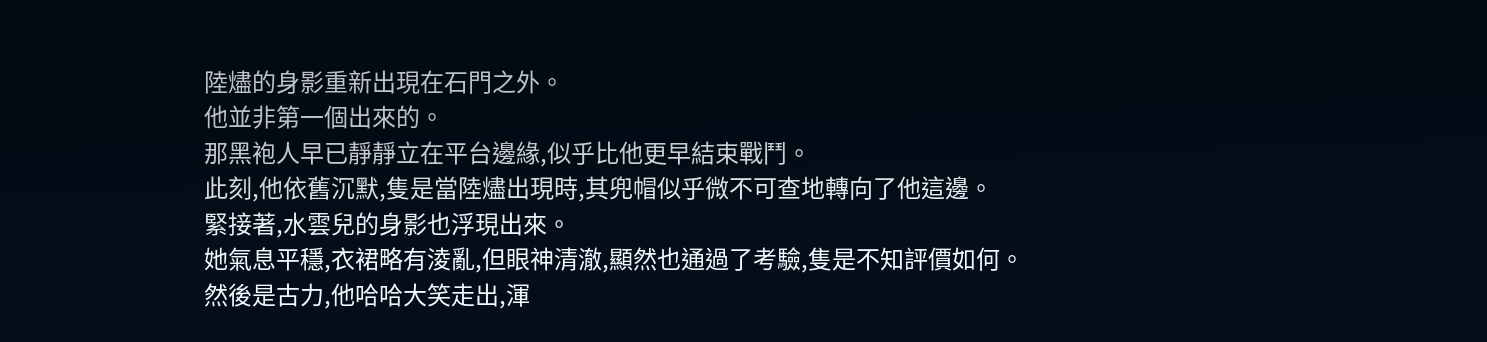陸燼的身影重新出現在石門之外。
他並非第一個出來的。
那黑袍人早已靜靜立在平台邊緣,似乎比他更早結束戰鬥。
此刻,他依舊沉默,隻是當陸燼出現時,其兜帽似乎微不可查地轉向了他這邊。
緊接著,水雲兒的身影也浮現出來。
她氣息平穩,衣裙略有淩亂,但眼神清澈,顯然也通過了考驗,隻是不知評價如何。
然後是古力,他哈哈大笑走出,渾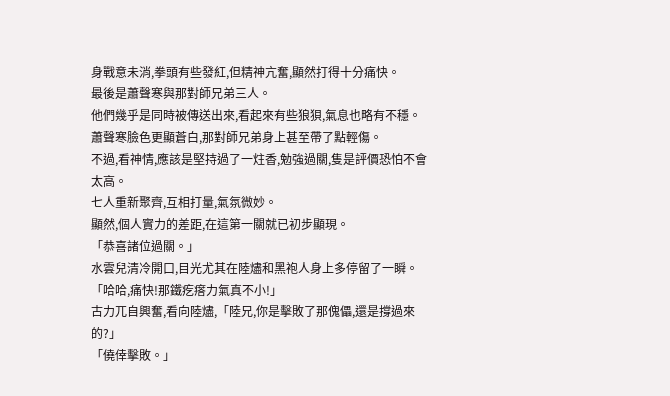身戰意未消,拳頭有些發紅,但精神亢奮,顯然打得十分痛快。
最後是蕭聲寒與那對師兄弟三人。
他們幾乎是同時被傳送出來,看起來有些狼狽,氣息也略有不穩。
蕭聲寒臉色更顯蒼白,那對師兄弟身上甚至帶了點輕傷。
不過,看神情,應該是堅持過了一炷香,勉強過關,隻是評價恐怕不會太高。
七人重新聚齊,互相打量,氣氛微妙。
顯然,個人實力的差距,在這第一關就已初步顯現。
「恭喜諸位過關。」
水雲兒清冷開口,目光尤其在陸燼和黑袍人身上多停留了一瞬。
「哈哈,痛快!那鐵疙瘩力氣真不小!」
古力兀自興奮,看向陸燼,「陸兄,你是擊敗了那傀儡,還是撐過來的?」
「僥倖擊敗。」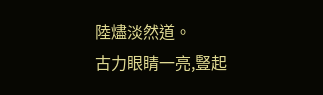陸燼淡然道。
古力眼睛一亮,豎起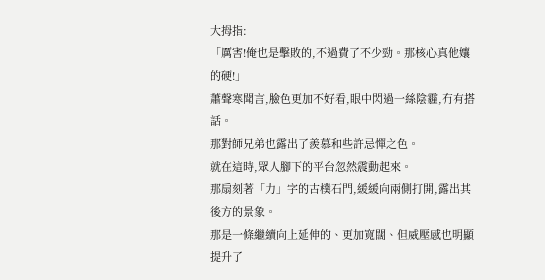大拇指:
「厲害!俺也是擊敗的,不過費了不少勁。那核心真他孃的硬!」
蕭聲寒聞言,臉色更加不好看,眼中閃過一絲陰霾,冇有搭話。
那對師兄弟也露出了羨慕和些許忌憚之色。
就在這時,眾人腳下的平台忽然震動起來。
那扇刻著「力」字的古樸石門,緩緩向兩側打開,露出其後方的景象。
那是一條繼續向上延伸的、更加寬闊、但威壓感也明顯提升了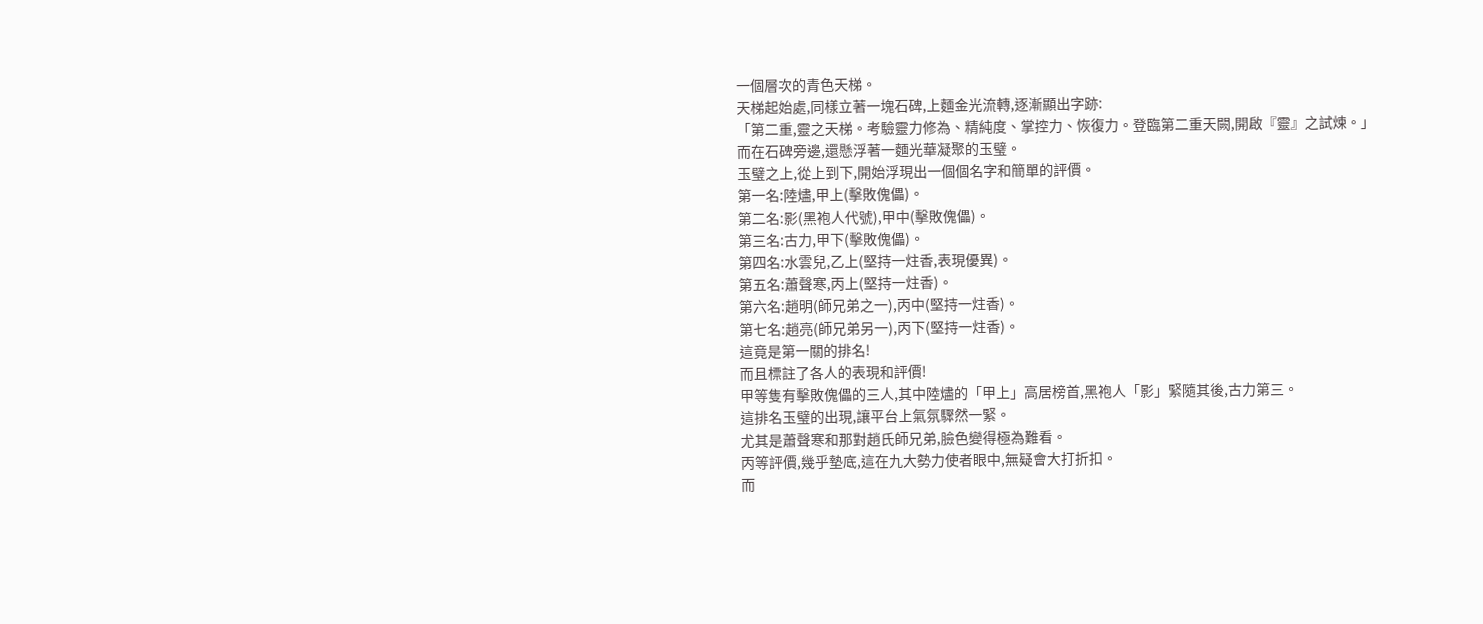一個層次的青色天梯。
天梯起始處,同樣立著一塊石碑,上麵金光流轉,逐漸顯出字跡:
「第二重,靈之天梯。考驗靈力修為、精純度、掌控力、恢復力。登臨第二重天闕,開啟『靈』之試煉。」
而在石碑旁邊,還懸浮著一麵光華凝聚的玉璧。
玉璧之上,從上到下,開始浮現出一個個名字和簡單的評價。
第一名:陸燼,甲上(擊敗傀儡)。
第二名:影(黑袍人代號),甲中(擊敗傀儡)。
第三名:古力,甲下(擊敗傀儡)。
第四名:水雲兒,乙上(堅持一炷香,表現優異)。
第五名:蕭聲寒,丙上(堅持一炷香)。
第六名:趙明(師兄弟之一),丙中(堅持一炷香)。
第七名:趙亮(師兄弟另一),丙下(堅持一炷香)。
這竟是第一關的排名!
而且標註了各人的表現和評價!
甲等隻有擊敗傀儡的三人,其中陸燼的「甲上」高居榜首,黑袍人「影」緊隨其後,古力第三。
這排名玉璧的出現,讓平台上氣氛驟然一緊。
尤其是蕭聲寒和那對趙氏師兄弟,臉色變得極為難看。
丙等評價,幾乎墊底,這在九大勢力使者眼中,無疑會大打折扣。
而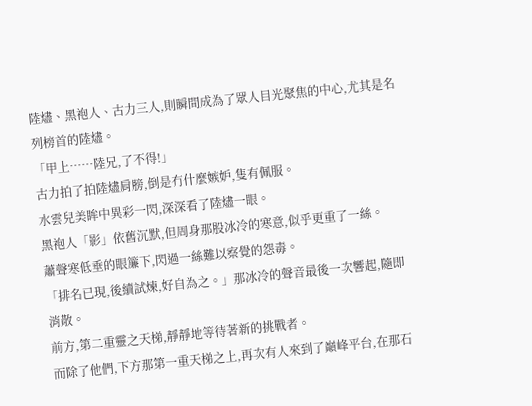陸燼、黑袍人、古力三人,則瞬間成為了眾人目光聚焦的中心,尤其是名列榜首的陸燼。
「甲上……陸兄,了不得!」
古力拍了拍陸燼肩膀,倒是冇什麼嫉妒,隻有佩服。
水雲兒美眸中異彩一閃,深深看了陸燼一眼。
黑袍人「影」依舊沉默,但周身那股冰冷的寒意,似乎更重了一絲。
蕭聲寒低垂的眼簾下,閃過一絲難以察覺的怨毒。
「排名已現,後續試煉,好自為之。」那冰冷的聲音最後一次響起,隨即消散。
前方,第二重靈之天梯,靜靜地等待著新的挑戰者。
而除了他們,下方那第一重天梯之上,再次有人來到了巔峰平台,在那石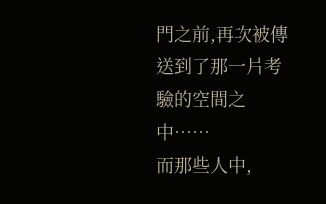門之前,再次被傳送到了那一片考驗的空間之中……
而那些人中,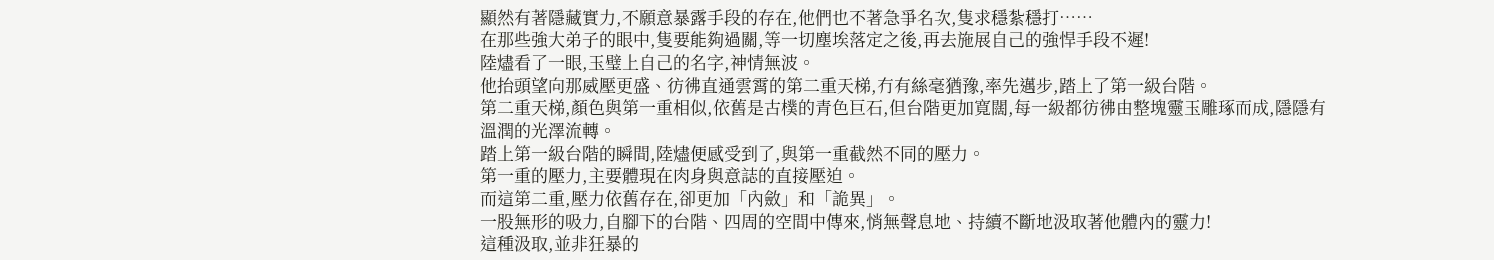顯然有著隱藏實力,不願意暴露手段的存在,他們也不著急爭名次,隻求穩紮穩打……
在那些強大弟子的眼中,隻要能夠過關,等一切塵埃落定之後,再去施展自己的強悍手段不遲!
陸燼看了一眼,玉璧上自己的名字,神情無波。
他抬頭望向那威壓更盛、彷彿直通雲霄的第二重天梯,冇有絲毫猶豫,率先邁步,踏上了第一級台階。
第二重天梯,顏色與第一重相似,依舊是古樸的青色巨石,但台階更加寬闊,每一級都彷彿由整塊靈玉雕琢而成,隱隱有溫潤的光澤流轉。
踏上第一級台階的瞬間,陸燼便感受到了,與第一重截然不同的壓力。
第一重的壓力,主要體現在肉身與意誌的直接壓迫。
而這第二重,壓力依舊存在,卻更加「內斂」和「詭異」。
一股無形的吸力,自腳下的台階、四周的空間中傳來,悄無聲息地、持續不斷地汲取著他體內的靈力!
這種汲取,並非狂暴的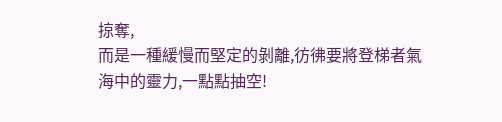掠奪,
而是一種緩慢而堅定的剝離,彷彿要將登梯者氣海中的靈力,一點點抽空!